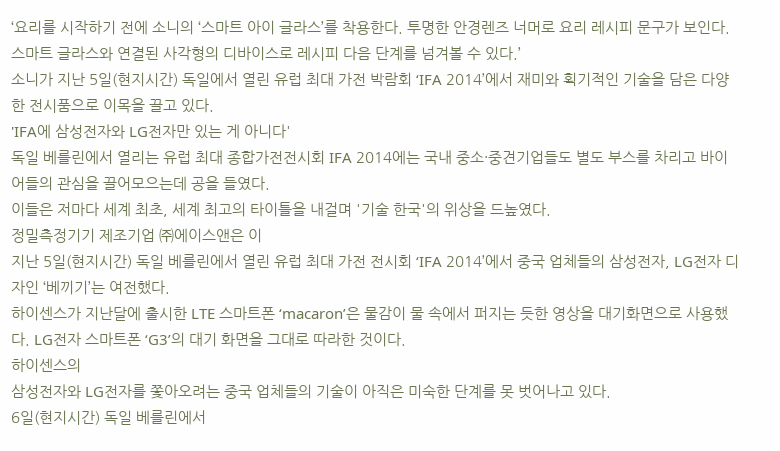‘요리를 시작하기 전에 소니의 ‘스마트 아이 글라스’를 착용한다. 투명한 안경렌즈 너머로 요리 레시피 문구가 보인다. 스마트 글라스와 연결된 사각형의 디바이스로 레시피 다음 단계를 넘겨볼 수 있다.’
소니가 지난 5일(현지시간) 독일에서 열린 유럽 최대 가전 박람회 ‘IFA 2014’에서 재미와 획기적인 기술을 담은 다양한 전시품으로 이목을 끌고 있다.
'IFA에 삼성전자와 LG전자만 있는 게 아니다'
독일 베를린에서 열리는 유럽 최대 종합가전전시회 IFA 2014에는 국내 중소·중견기업들도 별도 부스를 차리고 바이어들의 관심을 끌어모으는데 공을 들였다.
이들은 저마다 세계 최초, 세계 최고의 타이틀을 내걸며 '기술 한국'의 위상을 드높였다.
정밀측정기기 제조기업 ㈜에이스앤은 이
지난 5일(현지시간) 독일 베를린에서 열린 유럽 최대 가전 전시회 ‘IFA 2014’에서 중국 업체들의 삼성전자, LG전자 디자인 ‘베끼기’는 여전했다.
하이센스가 지난달에 출시한 LTE 스마트폰 ‘macaron’은 물감이 물 속에서 퍼지는 듯한 영상을 대기화면으로 사용했다. LG전자 스마트폰 ‘G3’의 대기 화면을 그대로 따라한 것이다.
하이센스의
삼성전자와 LG전자를 쫓아오려는 중국 업체들의 기술이 아직은 미숙한 단계를 못 벗어나고 있다.
6일(현지시간) 독일 베를린에서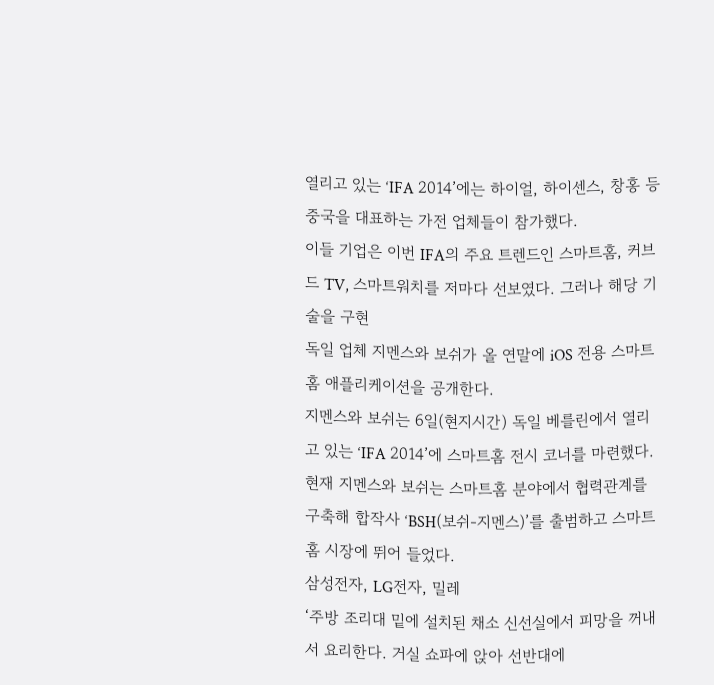열리고 있는 ‘IFA 2014’에는 하이얼, 하이센스, 창홍 등 중국을 대표하는 가전 업체들이 참가했다.
이들 기업은 이번 IFA의 주요 트렌드인 스마트홈, 커브드 TV, 스마트워치를 저마다 선보였다. 그러나 해당 기술을 구현
독일 업체 지멘스와 보쉬가 올 연말에 iOS 전용 스마트홈 애플리케이션을 공개한다.
지멘스와 보쉬는 6일(현지시간) 독일 베를린에서 열리고 있는 ‘IFA 2014’에 스마트홈 전시 코너를 마련했다.
현재 지멘스와 보쉬는 스마트홈 분야에서 협력관계를 구축해 합작사 ‘BSH(보쉬-지멘스)’를 출범하고 스마트홈 시장에 뛰어 들었다.
삼성전자, LG전자, 밀레
‘주방 조리대 밑에 설치된 채소 신선실에서 피망을 꺼내서 요리한다. 거실 쇼파에 앉아 선반대에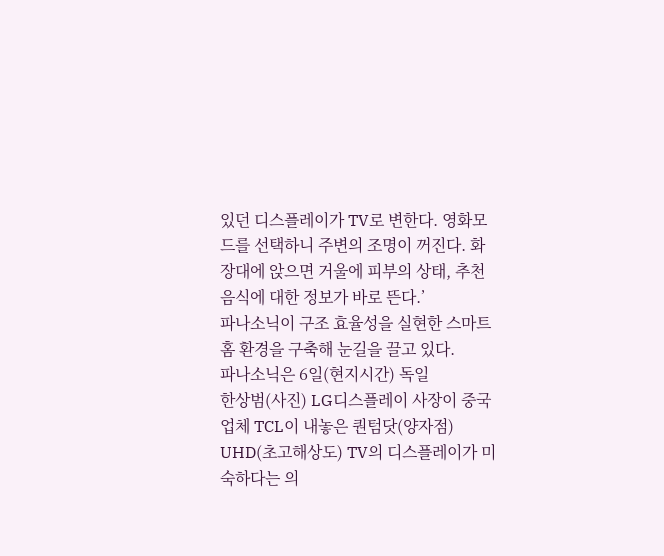있던 디스플레이가 TV로 변한다. 영화모드를 선택하니 주변의 조명이 꺼진다. 화장대에 앉으면 거울에 피부의 상태, 추천 음식에 대한 정보가 바로 뜬다.’
파나소닉이 구조 효율성을 실현한 스마트홈 환경을 구축해 눈길을 끌고 있다.
파나소닉은 6일(현지시간) 독일
한상범(사진) LG디스플레이 사장이 중국업체 TCL이 내놓은 퀀텀닷(양자점) UHD(초고해상도) TV의 디스플레이가 미숙하다는 의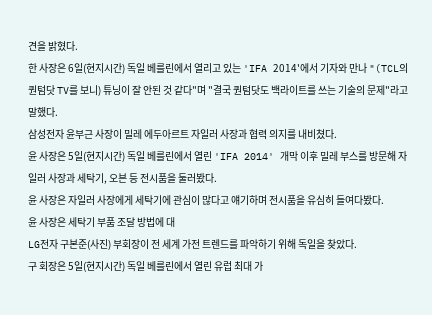견을 밝혔다.
한 사장은 6일(현지시간) 독일 베를린에서 열리고 있는 'IFA 2014'에서 기자와 만나 "(TCL의 퀀텀닷 TV를 보니) 튜닝이 잘 안된 것 같다"며 "결국 퀀텀닷도 백라이트를 쓰는 기술의 문제"라고 말했다.
삼성전자 윤부근 사장이 밀레 에두아르트 자일러 사장과 협력 의지를 내비쳤다.
윤 사장은 5일(현지시간) 독일 베를린에서 열린 'IFA 2014' 개막 이후 밀레 부스를 방문해 자일러 사장과 세탁기, 오븐 등 전시품을 둘러봤다.
윤 사장은 자일러 사장에게 세탁기에 관심이 많다고 얘기하며 전시품을 유심히 들여다봤다.
윤 사장은 세탁기 부품 조달 방법에 대
LG전자 구본준(사진) 부회장이 전 세계 가전 트렌드를 파악하기 위해 독일을 찾았다.
구 회장은 5일(현지시간) 독일 베를린에서 열린 유럽 최대 가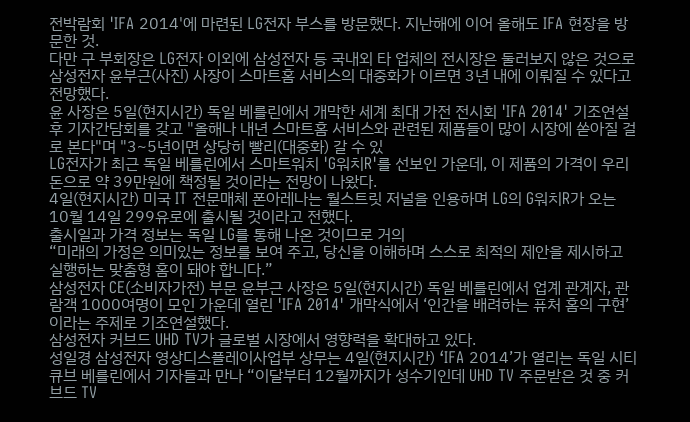전박람회 'IFA 2014'에 마련된 LG전자 부스를 방문했다. 지난해에 이어 올해도 IFA 현장을 방문한 것.
다만 구 부회장은 LG전자 이외에 삼성전자 등 국내외 타 업체의 전시장은 둘러보지 않은 것으로
삼성전자 윤부근(사진) 사장이 스마트홈 서비스의 대중화가 이르면 3년 내에 이뤄질 수 있다고 전망했다.
윤 사장은 5일(현지시간) 독일 베를린에서 개막한 세계 최대 가전 전시회 'IFA 2014' 기조연설 후 기자간담회를 갖고 "올해나 내년 스마트홈 서비스와 관련된 제품들이 많이 시장에 쏟아질 걸로 본다"며 "3~5년이면 상당히 빨리(대중화) 갈 수 있
LG전자가 최근 독일 베를린에서 스마트워치 'G워치R'를 선보인 가운데, 이 제품의 가격이 우리 돈으로 약 39만원에 책정될 것이라는 전망이 나왔다.
4일(현지시간) 미국 IT 전문매체 폰아레나는 월스트릿 저널을 인용하며 LG의 G워치R가 오는 10월 14일 299유로에 출시될 것이라고 전했다.
출시일과 가격 정보는 독일 LG를 통해 나온 것이므로 거의
“미래의 가정은 의미있는 정보를 보여 주고, 당신을 이해하며 스스로 최적의 제안을 제시하고 실행하는 맞춤형 홈이 돼야 합니다.”
삼성전자 CE(소비자가전) 부문 윤부근 사장은 5일(현지시간) 독일 베를린에서 업계 관계자, 관람객 1000여명이 모인 가운데 열린 'IFA 2014' 개막식에서 ‘인간을 배려하는 퓨처 홈의 구현’이라는 주제로 기조연설했다.
삼성전자 커브드 UHD TV가 글로벌 시장에서 영향력을 확대하고 있다.
성일경 삼성전자 영상디스플레이사업부 상무는 4일(현지시간) ‘IFA 2014’가 열리는 독일 시티큐브 베를린에서 기자들과 만나 “이달부터 12월까지가 성수기인데 UHD TV 주문받은 것 중 커브드 TV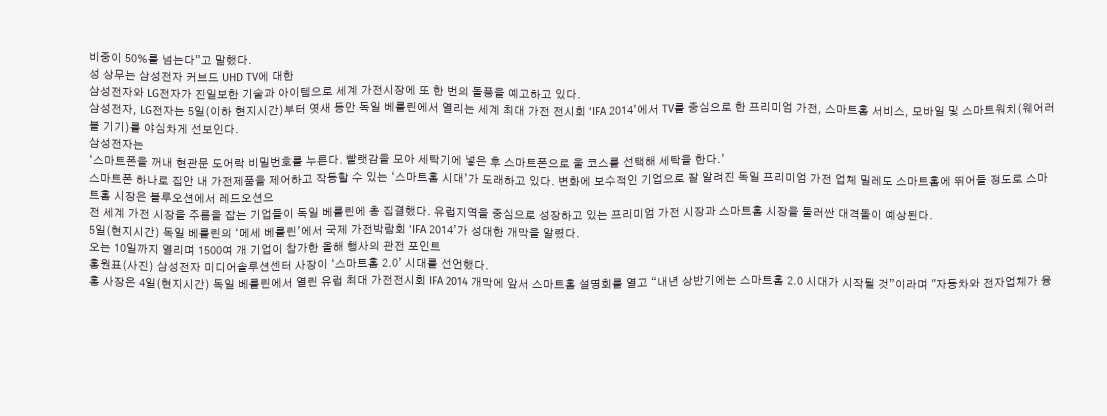비중이 50%를 넘는다”고 말했다.
성 상무는 삼성전자 커브드 UHD TV에 대한
삼성전자와 LG전자가 진일보한 기술과 아이템으로 세계 가전시장에 또 한 번의 돌풍을 예고하고 있다.
삼성전자, LG전자는 5일(이하 현지시간)부터 엿새 동안 독일 베를린에서 열리는 세계 최대 가전 전시회 ‘IFA 2014’에서 TV를 중심으로 한 프리미엄 가전, 스마트홈 서비스, 모바일 및 스마트워치(웨어러블 기기)를 야심차게 선보인다.
삼성전자는
‘스마트폰을 꺼내 현관문 도어락 비밀번호를 누른다. 빨랫감을 모아 세탁기에 넣은 후 스마트폰으로 울 코스를 선택해 세탁을 한다.’
스마트폰 하나로 집안 내 가전제품을 제어하고 작동할 수 있는 ‘스마트홈 시대’가 도래하고 있다. 변화에 보수적인 기업으로 잘 알려진 독일 프리미엄 가전 업체 밀레도 스마트홈에 뛰어들 정도로 스마트홈 시장은 블루오션에서 레드오션으
전 세계 가전 시장을 주름을 잡는 기업들이 독일 베를린에 총 집결했다. 유럽지역을 중심으로 성장하고 있는 프리미엄 가전 시장과 스마트홈 시장을 둘러싼 대격돌이 예상된다.
5일(현지시간) 독일 베를린의 ‘메세 베를린’에서 국제 가전박람회 ‘IFA 2014’가 성대한 개막을 알렸다.
오는 10일까지 열리며 1500여 개 기업이 참가한 올해 행사의 관전 포인트
홍원표(사진) 삼성전자 미디어솔루션센터 사장이 ‘스마트홈 2.0’ 시대를 선언했다.
홍 사장은 4일(현지시간) 독일 베를린에서 열린 유럽 최대 가전전시회 IFA 2014 개막에 앞서 스마트홈 설명회를 열고 “내년 상반기에는 스마트홈 2.0 시대가 시작될 것”이라며 "자동차와 전자업체가 융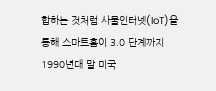합하는 것처럼 사물인터넷(IoT)을 통해 스마트홈이 3.0 단계까지
1990년대 말 미국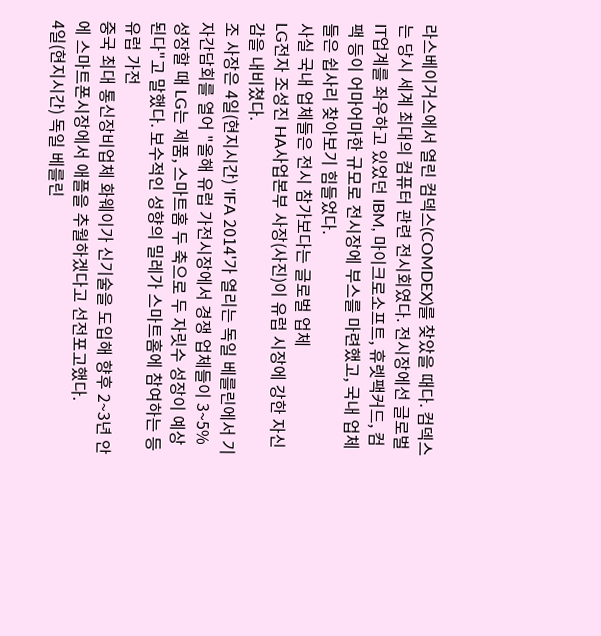라스베이거스에서 열린 컴덱스(COMDEX)를 찾았을 때다. 컴덱스는 당시 세계 최대의 컴퓨터 관련 전시회였다. 전시장에선 글로벌 IT업계를 좌우하고 있었던 IBM, 마이크로소프트, 휴렛팩커드, 컴팩 등이 어마어마한 규모로 전시장에 부스를 마련했고, 국내 업체들은 쉽사리 찾아보기 힘들었다.
사실 국내 업체들은 전시 참가보다는 글로벌 업체
LG전자 조성진 HA사업본부 사장(사진)이 유럽 시장에 강한 자신감을 내비쳤다.
조 사장은 4일(현지시간) 'IFA 2014'가 열리는 독일 베를린에서 기자간담회를 열어 "올해 유럽 가전시장에서 경쟁 업체들이 3~5% 성장할 때 LG는 제품, 스마트홈 두 축으로 두 자릿수 성장이 예상된다"고 말했다. 보수적인 성향의 밀레가 스마트홈에 참여하는 등 유럽 가전
중국 최대 통신장비업체 화웨이가 신기술을 도입해 향후 2~3년 안에 스마트폰시장에서 애플을 추월하겠다고 선전포고했다.
4일(현지시간) 독일 베를린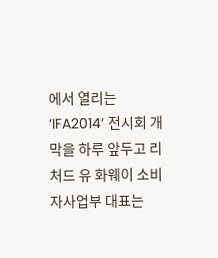에서 열리는 ‘IFA2014’ 전시회 개막을 하루 앞두고 리처드 유 화웨이 소비자사업부 대표는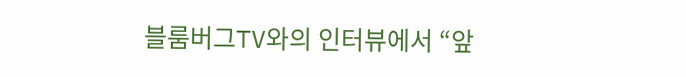블룸버그TV와의 인터뷰에서 “앞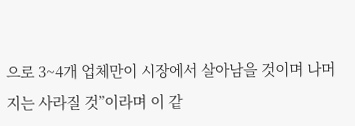으로 3~4개 업체만이 시장에서 살아남을 것이며 나머지는 사라질 것”이라며 이 같